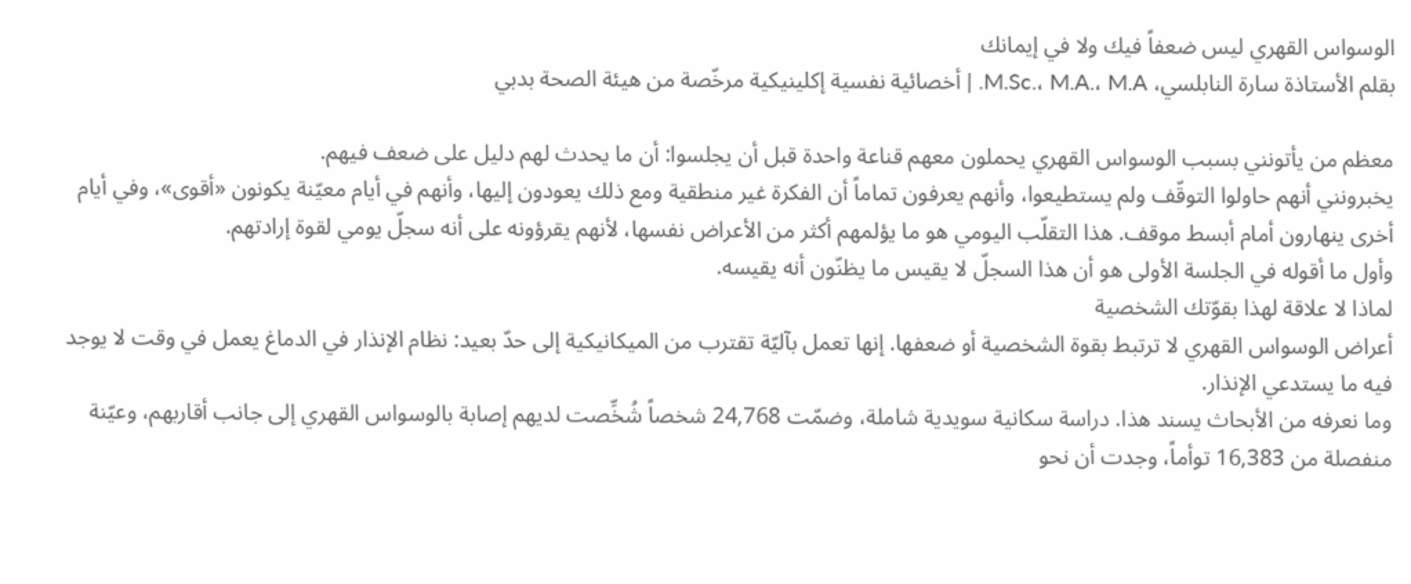الوسواس القهري ليس ضعفاً فيك ولا في إيمانك
بقلم الأستاذة سارة النابلسي، M.Sc.، M.A.، M.A. | أخصائية نفسية إكلينيكية مرخّصة من هيئة الصحة بدبي

معظم من يأتونني بسبب الوسواس القهري يحملون معهم قناعة واحدة قبل أن يجلسوا: أن ما يحدث لهم دليل على ضعف فيهم.
يخبرونني أنهم حاولوا التوقّف ولم يستطيعوا، وأنهم يعرفون تماماً أن الفكرة غير منطقية ومع ذلك يعودون إليها، وأنهم في أيام معيّنة يكونون «أقوى»، وفي أيام أخرى ينهارون أمام أبسط موقف. هذا التقلّب اليومي هو ما يؤلمهم أكثر من الأعراض نفسها، لأنهم يقرؤونه على أنه سجلّ يومي لقوة إرادتهم.
وأول ما أقوله في الجلسة الأولى هو أن هذا السجلّ لا يقيس ما يظنّون أنه يقيسه.
لماذا لا علاقة لهذا بقوّتك الشخصية
أعراض الوسواس القهري لا ترتبط بقوة الشخصية أو ضعفها. إنها تعمل بآليّة تقترب من الميكانيكية إلى حدّ بعيد: نظام الإنذار في الدماغ يعمل في وقت لا يوجد فيه ما يستدعي الإنذار.
وما نعرفه من الأبحاث يسند هذا. دراسة سكانية سويدية شاملة، وضمّت 24,768 شخصاً شُخِّصت لديهم إصابة بالوسواس القهري إلى جانب أقاربهم، وعيّنة منفصلة من 16,383 توأماً، وجدت أن نحو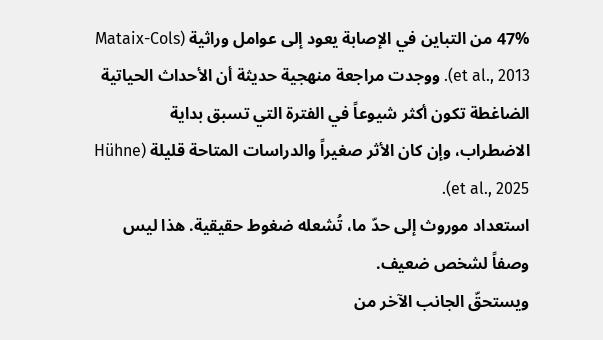47% من التباين في الإصابة يعود إلى عوامل وراثية (Mataix-Cols et al., 2013). ووجدت مراجعة منهجية حديثة أن الأحداث الحياتية الضاغطة تكون أكثر شيوعاً في الفترة التي تسبق بداية الاضطراب، وإن كان الأثر صغيراً والدراسات المتاحة قليلة (Hühne et al., 2025).
استعداد موروث إلى حدّ ما، تُشعله ضغوط حقيقية. هذا ليس وصفاً لشخص ضعيف.
ويستحقّ الجانب الآخر من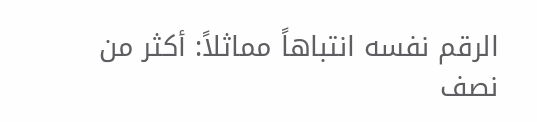الرقم نفسه انتباهاً مماثلاً: أكثر من نصف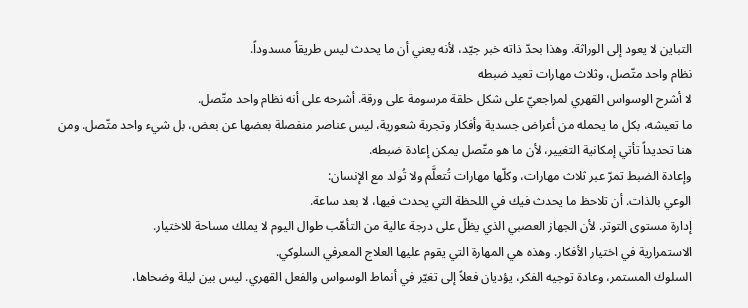التباين لا يعود إلى الوراثة. وهذا بحدّ ذاته خبر جيّد، لأنه يعني أن ما يحدث ليس طريقاً مسدوداً.
نظام واحد متّصل، وثلاث مهارات تعيد ضبطه
لا أشرح الوسواس القهري لمراجعيّ على شكل حلقة مرسومة على ورقة. أشرحه على أنه نظام واحد متّصل.
ما تعيشه، بكل ما يحمله من أعراض جسدية وأفكار وتجربة شعورية، ليس عناصر منفصلة بعضها عن بعض، بل شيء واحد متّصل. ومن هنا تحديداً تأتي إمكانية التغيير، لأن ما هو متّصل يمكن إعادة ضبطه.
وإعادة الضبط تمرّ عبر ثلاث مهارات، وكلّها مهارات تُتعلَّم ولا تُولد مع الإنسان:
الوعي بالذات. أن تلاحظ ما يحدث فيك في اللحظة التي يحدث فيها، لا بعد ساعة.
إدارة مستوى التوتر. لأن الجهاز العصبي الذي يظلّ على درجة عالية من التأهّب طوال اليوم لا يملك مساحة للاختيار.
الاستمرارية في اختيار الأفكار. وهذه هي المهارة التي يقوم عليها العلاج المعرفي السلوكي.
السلوك المستمر، وعادة توجيه الفكر، يؤديان فعلاً إلى تغيّر في أنماط الوسواس والفعل القهري. ليس بين ليلة وضحاها،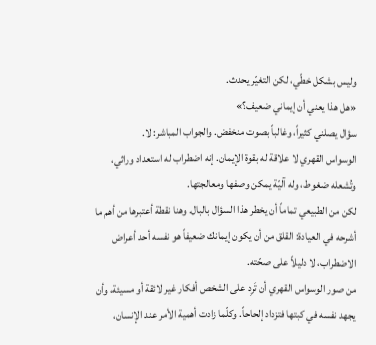وليس بشكل خطّي، لكن التغيّر يحدث.
«هل هذا يعني أن إيماني ضعيف؟»
سؤال يصلني كثيراً، وغالباً بصوت منخفض. والجواب المباشر: لا.
الوسواس القهري لا علاقة له بقوة الإيمان. إنه اضطراب له استعداد وراثي، وتُشعله ضغوط، وله آليّة يمكن وصفها ومعالجتها.
لكن من الطبيعي تماماً أن يخطر هذا السؤال بالبال. وهنا نقطة أعتبرها من أهم ما أشرحه في العيادة: القلق من أن يكون إيمانك ضعيفاً هو نفسه أحد أعراض الاضطراب، لا دليلاً على صحّته.
من صور الوسواس القهري أن تَرِد على الشخص أفكار غير لائقة أو مسيئة، وأن يجهد نفسه في كبتها فتزداد إلحاحاً. وكلّما زادت أهمية الأمر عند الإنسان،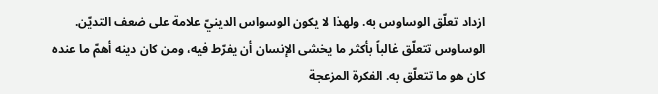ازداد تعلّق الوساوس به. ولهذا لا يكون الوسواس الدينيّ علامة على ضعف التديّن. الوساوس تتعلّق غالباً بأكثر ما يخشى الإنسان أن يفرّط فيه، ومن كان دينه أهمّ ما عنده كان هو ما تتعلّق به. الفكرة المزعجة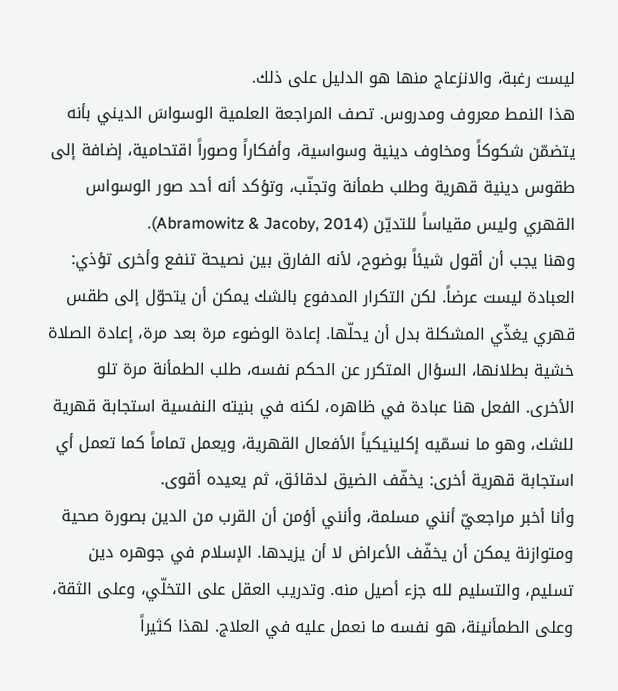ليست رغبة، والانزعاج منها هو الدليل على ذلك.
هذا النمط معروف ومدروس. تصف المراجعة العلمية الوسواسَ الديني بأنه يتضمّن شكوكاً ومخاوف دينية وسواسية، وأفكاراً وصوراً اقتحامية، إضافة إلى طقوس دينية قهرية وطلب طمأنة وتجنّب، وتؤكد أنه أحد صور الوسواس القهري وليس مقياساً للتديّن (Abramowitz & Jacoby, 2014).
وهنا يجب أن أقول شيئاً بوضوح، لأنه الفارق بين نصيحة تنفع وأخرى تؤذي: العبادة ليست عرضاً. لكن التكرار المدفوع بالشك يمكن أن يتحوّل إلى طقس قهري يغذّي المشكلة بدل أن يحلّها. إعادة الوضوء مرة بعد مرة، إعادة الصلاة خشية بطلانها، السؤال المتكرر عن الحكم نفسه، طلب الطمأنة مرة تلو الأخرى. الفعل هنا عبادة في ظاهره، لكنه في بنيته النفسية استجابة قهرية للشك، وهو ما نسمّيه إكلينيكياً الأفعال القهرية، ويعمل تماماً كما تعمل أي استجابة قهرية أخرى: يخفّف الضيق لدقائق، ثم يعيده أقوى.
وأنا أخبر مراجعيّ أنني مسلمة، وأنني أؤمن أن القرب من الدين بصورة صحية ومتوازنة يمكن أن يخفّف الأعراض لا أن يزيدها. الإسلام في جوهره دين تسليم، والتسليم لله جزء أصيل منه. وتدريب العقل على التخلّي، وعلى الثقة، وعلى الطمأنينة، هو نفسه ما نعمل عليه في العلاج. لهذا كثيراً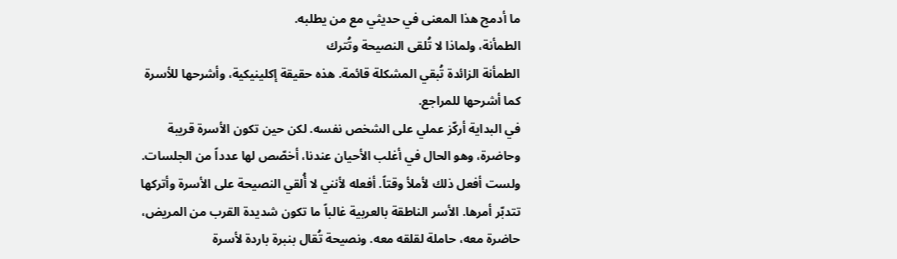ما أدمج هذا المعنى في حديثي مع من يطلبه.
الطمأنة، ولماذا لا تُلقى النصيحة وتُترك
الطمأنة الزائدة تُبقي المشكلة قائمة. هذه حقيقة إكلينيكية، وأشرحها للأسرة كما أشرحها للمراجع.
في البداية أركّز عملي على الشخص نفسه. لكن حين تكون الأسرة قريبة وحاضرة، وهو الحال في أغلب الأحيان عندنا، أخصّص لها عدداً من الجلسات.
ولست أفعل ذلك لأملأ وقتاً. أفعله لأنني لا أُلقي النصيحة على الأسرة وأتركها تتدبّر أمرها. الأسر الناطقة بالعربية غالباً ما تكون شديدة القرب من المريض، حاضرة معه، حاملة لقلقه معه. ونصيحة تُقال بنبرة باردة لأسرة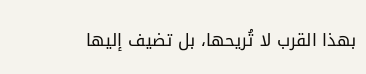بهذا القرب لا تُريحها، بل تضيف إليها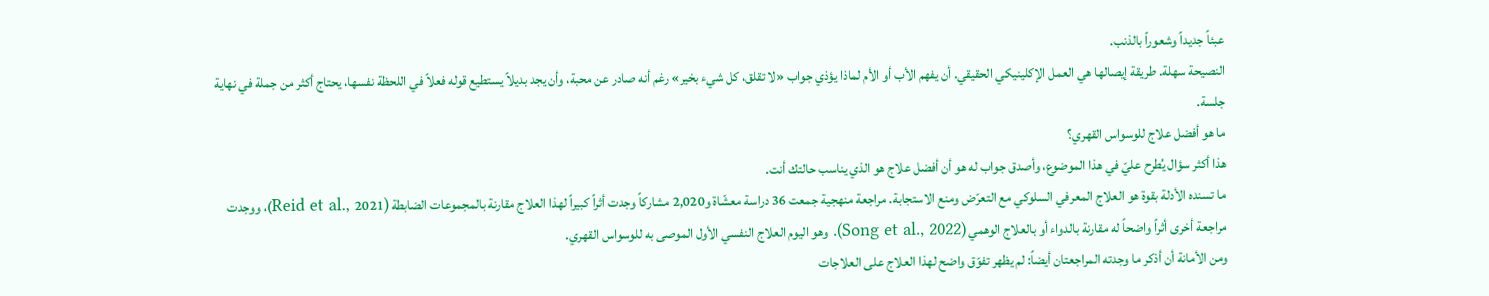عبئاً جديداً وشعوراً بالذنب.
النصيحة سهلة. طريقة إيصالها هي العمل الإكلينيكي الحقيقي. أن يفهم الأب أو الأم لماذا يؤذي جواب «لا تقلق، كل شيء بخير» رغم أنه صادر عن محبة، وأن يجد بديلاً يستطيع قوله فعلاً في اللحظة نفسها، يحتاج أكثر من جملة في نهاية جلسة.
ما هو أفضل علاج للوسواس القهري؟
هذا أكثر سؤال يُطرح عليّ في هذا الموضوع، وأصدق جواب له هو أن أفضل علاج هو الذي يناسب حالتك أنت.
ما تسنده الأدلة بقوة هو العلاج المعرفي السلوكي مع التعرّض ومنع الاستجابة. مراجعة منهجية جمعت 36 دراسة معشّاة و2,020 مشاركاً وجدت أثراً كبيراً لهذا العلاج مقارنة بالمجموعات الضابطة (Reid et al., 2021)، ووجدت مراجعة أخرى أثراً واضحاً له مقارنة بالدواء أو بالعلاج الوهمي (Song et al., 2022). وهو اليوم العلاج النفسي الأول الموصى به للوسواس القهري.
ومن الأمانة أن أذكر ما وجدته المراجعتان أيضاً: لم يظهر تفوّق واضح لهذا العلاج على العلاجات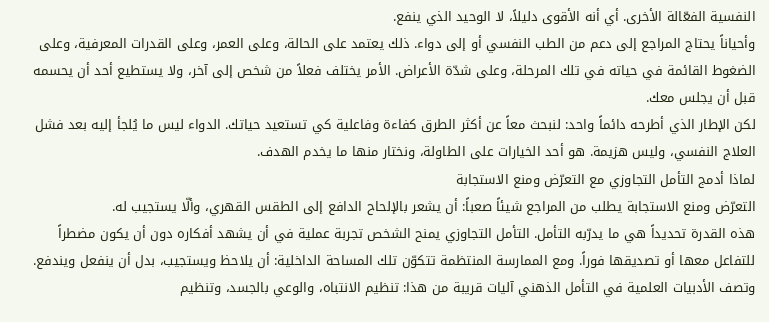النفسية الفعّالة الأخرى. أي أنه الأقوى دليلاً، لا الوحيد الذي ينفع.
وأحياناً يحتاج المراجع إلى دعم من الطب النفسي أو إلى دواء. ذلك يعتمد على الحالة، وعلى العمر، وعلى القدرات المعرفية، وعلى الضغوط القائمة في حياته في تلك المرحلة، وعلى شدّة الأعراض. الأمر يختلف فعلاً من شخص إلى آخر، ولا يستطيع أحد أن يحسمه قبل أن يجلس معك.
لكن الإطار الذي أطرحه دائماً واحد: لنبحث معاً عن أكثر الطرق كفاءة وفاعلية كي تستعيد حياتك. الدواء ليس ما يُلجأ إليه بعد فشل العلاج النفسي، وليس هزيمة. هو أحد الخيارات على الطاولة، ونختار منها ما يخدم الهدف.
لماذا أدمج التأمل التجاوزي مع التعرّض ومنع الاستجابة
التعرّض ومنع الاستجابة يطلب من المراجع شيئاً صعباً: أن يشعر بالإلحاح الدافع إلى الطقس القهري، وألّا يستجيب له.
هذه القدرة تحديداً هي ما يدرّبه التأمل. التأمل التجاوزي يمنح الشخص تجربة عملية في أن يشهد أفكاره دون أن يكون مضطراً للتفاعل معها أو تصديقها فوراً. ومع الممارسة المنتظمة تتكوّن تلك المساحة الداخلية: أن يلاحظ ويستجيب، بدل أن ينفعل ويندفع.
وتصف الأدبيات العلمية في التأمل الذهني آليات قريبة من هذا: تنظيم الانتباه، والوعي بالجسد، وتنظيم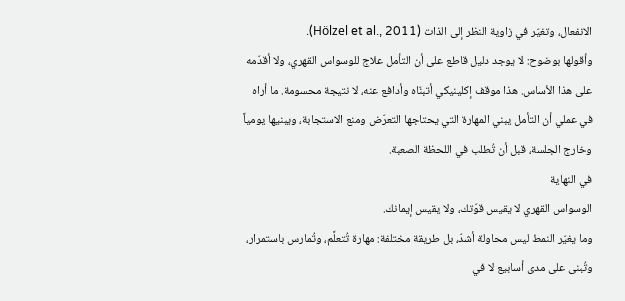الانفعال، وتغيّر في زاوية النظر إلى الذات (Hölzel et al., 2011).
وأقولها بوضوح: لا يوجد دليل قاطع على أن التأمل علاج للوسواس القهري، ولا أقدّمه على هذا الأساس. هذا موقف إكلينيكي أتبنّاه وأدافع عنه، لا نتيجة محسومة. ما أراه في عملي أن التأمل يبني المهارة التي يحتاجها التعرّض ومنع الاستجابة، ويبنيها يومياً وخارج الجلسة، قبل أن تُطلب في اللحظة الصعبة.
في النهاية
الوسواس القهري لا يقيس قوّتك، ولا يقيس إيمانك.
وما يغيّر النمط ليس محاولة أشدّ، بل طريقة مختلفة: مهارة تُتعلَّم، وتُمارس باستمرار، وتُبنى على مدى أسابيع لا في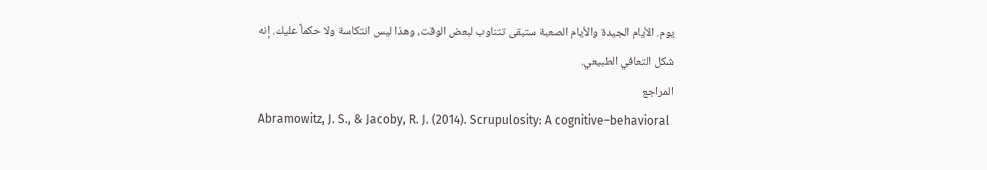يوم. الأيام الجيدة والأيام الصعبة ستبقى تتناوب لبعض الوقت، وهذا ليس انتكاسة ولا حكماً عليك. إنه شكل التعافي الطبيعي.
المراجع
Abramowitz, J. S., & Jacoby, R. J. (2014). Scrupulosity: A cognitive–behavioral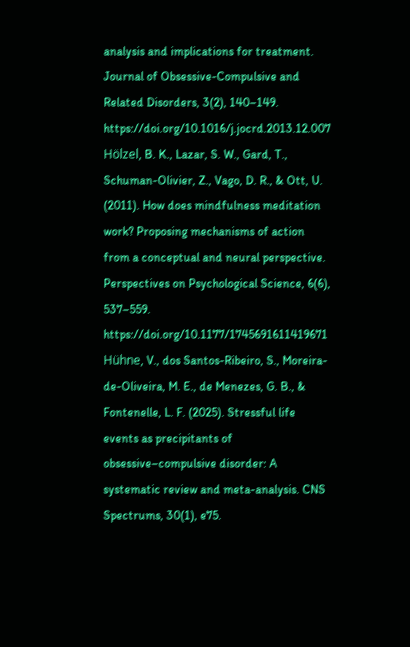analysis and implications for treatment. Journal of Obsessive-Compulsive and Related Disorders, 3(2), 140–149. https://doi.org/10.1016/j.jocrd.2013.12.007
Hölzel, B. K., Lazar, S. W., Gard, T., Schuman-Olivier, Z., Vago, D. R., & Ott, U. (2011). How does mindfulness meditation work? Proposing mechanisms of action from a conceptual and neural perspective. Perspectives on Psychological Science, 6(6), 537–559. https://doi.org/10.1177/1745691611419671
Hühne, V., dos Santos-Ribeiro, S., Moreira-de-Oliveira, M. E., de Menezes, G. B., & Fontenelle, L. F. (2025). Stressful life events as precipitants of obsessive–compulsive disorder: A systematic review and meta-analysis. CNS Spectrums, 30(1), e75.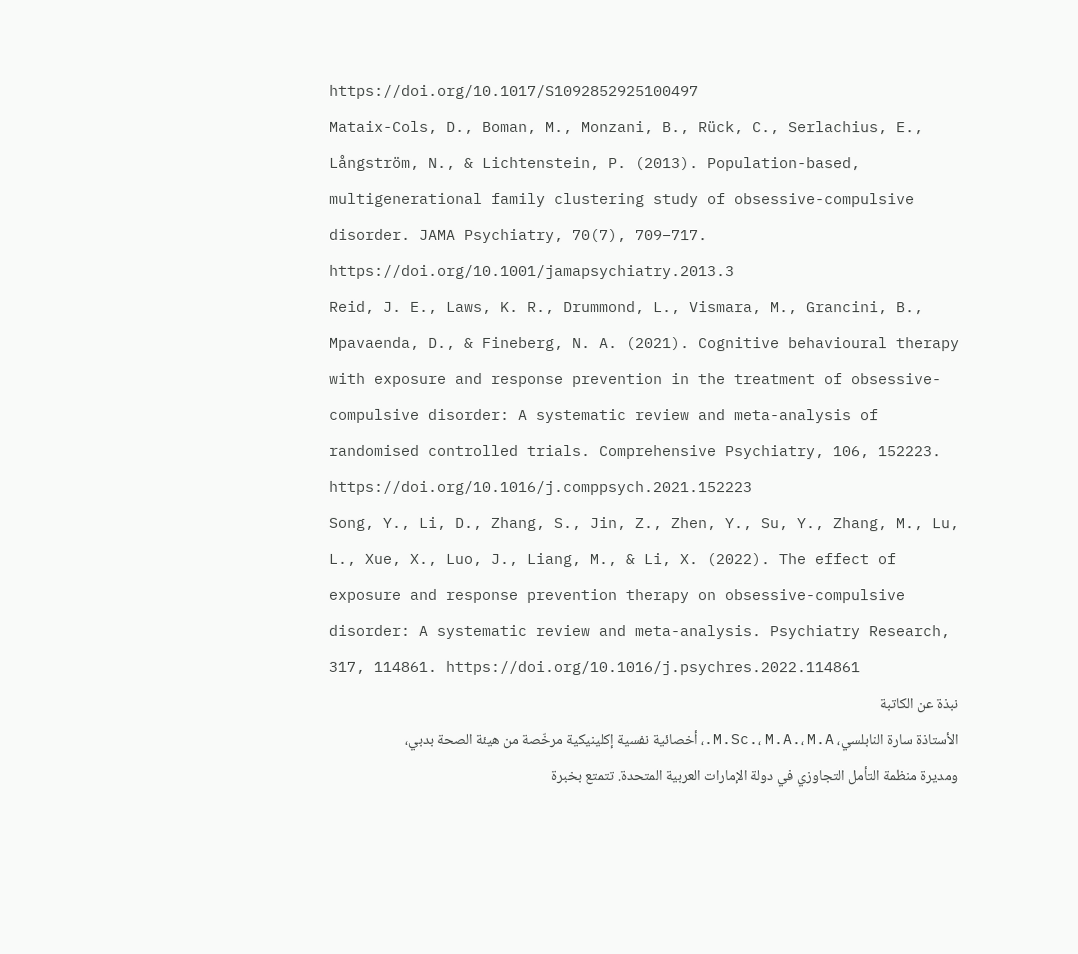https://doi.org/10.1017/S1092852925100497
Mataix-Cols, D., Boman, M., Monzani, B., Rück, C., Serlachius, E., Långström, N., & Lichtenstein, P. (2013). Population-based, multigenerational family clustering study of obsessive-compulsive disorder. JAMA Psychiatry, 70(7), 709–717. https://doi.org/10.1001/jamapsychiatry.2013.3
Reid, J. E., Laws, K. R., Drummond, L., Vismara, M., Grancini, B., Mpavaenda, D., & Fineberg, N. A. (2021). Cognitive behavioural therapy with exposure and response prevention in the treatment of obsessive-compulsive disorder: A systematic review and meta-analysis of randomised controlled trials. Comprehensive Psychiatry, 106, 152223. https://doi.org/10.1016/j.comppsych.2021.152223
Song, Y., Li, D., Zhang, S., Jin, Z., Zhen, Y., Su, Y., Zhang, M., Lu, L., Xue, X., Luo, J., Liang, M., & Li, X. (2022). The effect of exposure and response prevention therapy on obsessive-compulsive disorder: A systematic review and meta-analysis. Psychiatry Research, 317, 114861. https://doi.org/10.1016/j.psychres.2022.114861
نبذة عن الكاتبة
الأستاذة سارة النابلسي، M.Sc.، M.A.، M.A.، أخصائية نفسية إكلينيكية مرخّصة من هيئة الصحة بدبي، ومديرة منظمة التأمل التجاوزي في دولة الإمارات العربية المتحدة. تتمتع بخبرة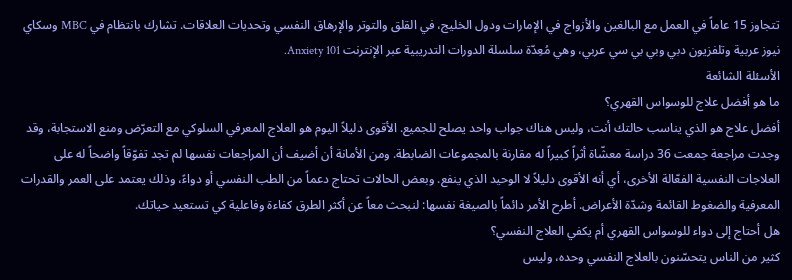تتجاوز 15 عاماً في العمل مع البالغين والأزواج في الإمارات ودول الخليج، في القلق والتوتر والإرهاق النفسي وتحديات العلاقات. تشارك بانتظام في MBC وسكاي نيوز عربية وتلفزيون دبي وبي بي سي عربي، وهي مُعِدّة سلسلة الدورات التدريبية عبر الإنترنت Anxiety 101.
الأسئلة الشائعة
ما هو أفضل علاج للوسواس القهري؟
أفضل علاج هو الذي يناسب حالتك أنت، وليس هناك جواب واحد يصلح للجميع. الأقوى دليلاً اليوم هو العلاج المعرفي السلوكي مع التعرّض ومنع الاستجابة، وقد وجدت مراجعة جمعت 36 دراسة معشّاة أثراً كبيراً له مقارنة بالمجموعات الضابطة. ومن الأمانة أن أضيف أن المراجعات نفسها لم تجد تفوّقاً واضحاً له على العلاجات النفسية الفعّالة الأخرى، أي أنه الأقوى دليلاً لا الوحيد الذي ينفع. وبعض الحالات تحتاج دعماً من الطب النفسي أو دواءً، وذلك يعتمد على العمر والقدرات المعرفية والضغوط القائمة وشدّة الأعراض. أطرح الأمر دائماً بالصيغة نفسها: لنبحث معاً عن أكثر الطرق كفاءة وفاعلية كي تستعيد حياتك.
هل أحتاج إلى دواء للوسواس القهري أم يكفي العلاج النفسي؟
كثير من الناس يتحسّنون بالعلاج النفسي وحده، وليس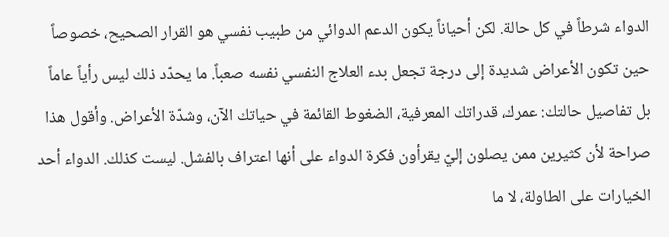الدواء شرطاً في كل حالة. لكن أحياناً يكون الدعم الدوائي من طبيب نفسي هو القرار الصحيح، خصوصاً حين تكون الأعراض شديدة إلى درجة تجعل بدء العلاج النفسي نفسه صعباً. ما يحدّد ذلك ليس رأياً عاماً بل تفاصيل حالتك: عمرك، قدراتك المعرفية، الضغوط القائمة في حياتك الآن، وشدّة الأعراض. وأقول هذا صراحة لأن كثيرين ممن يصلون إليّ يقرأون فكرة الدواء على أنها اعتراف بالفشل. ليست كذلك. الدواء أحد الخيارات على الطاولة، لا ما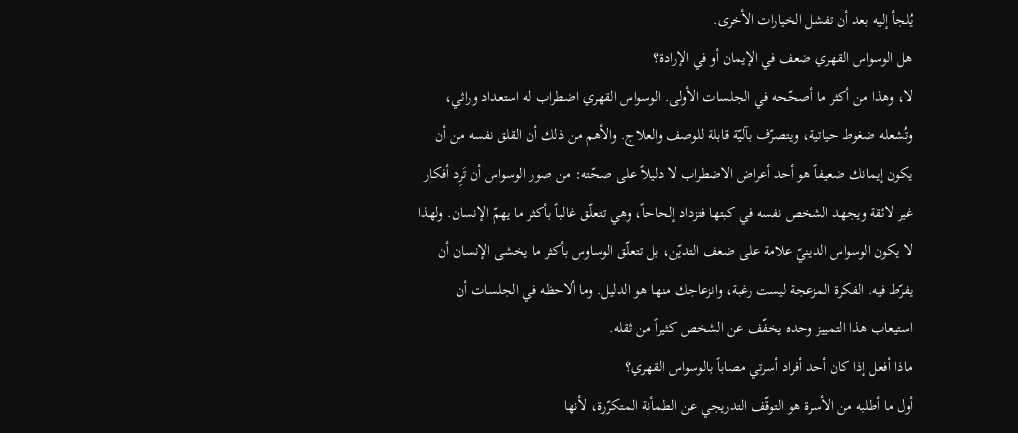يُلجأ إليه بعد أن تفشل الخيارات الأخرى.
هل الوسواس القهري ضعف في الإيمان أو في الإرادة؟
لا، وهذا من أكثر ما أصحّحه في الجلسات الأولى. الوسواس القهري اضطراب له استعداد وراثي، وتُشعله ضغوط حياتية، ويتصرّف بآليّة قابلة للوصف والعلاج. والأهم من ذلك أن القلق نفسه من أن يكون إيمانك ضعيفاً هو أحد أعراض الاضطراب لا دليلاً على صحّته: من صور الوسواس أن تَرِد أفكار غير لائقة ويجهد الشخص نفسه في كبتها فتزداد إلحاحاً، وهي تتعلّق غالباً بأكثر ما يهمّ الإنسان. ولهذا لا يكون الوسواس الدينيّ علامة على ضعف التديّن، بل تتعلّق الوساوس بأكثر ما يخشى الإنسان أن يفرّط فيه. الفكرة المزعجة ليست رغبة، وانزعاجك منها هو الدليل. وما ألاحظه في الجلسات أن استيعاب هذا التمييز وحده يخفّف عن الشخص كثيراً من ثقله.
ماذا أفعل إذا كان أحد أفراد أسرتي مصاباً بالوسواس القهري؟
أول ما أطلبه من الأسرة هو التوقّف التدريجي عن الطمأنة المتكرّرة، لأنها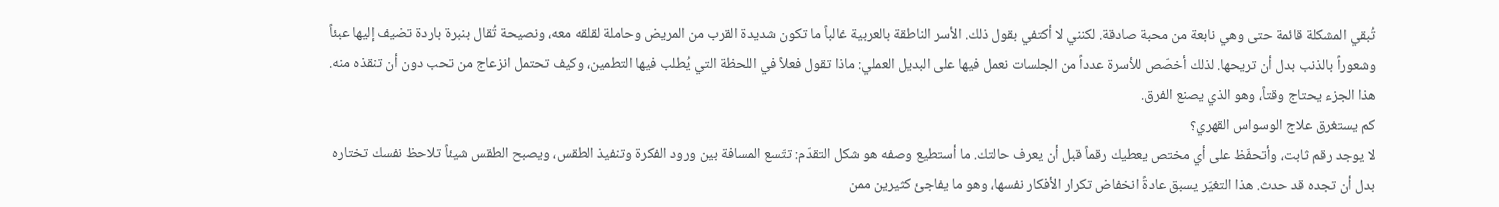تُبقي المشكلة قائمة حتى وهي نابعة من محبة صادقة. لكنني لا أكتفي بقول ذلك. الأسر الناطقة بالعربية غالباً ما تكون شديدة القرب من المريض وحاملة لقلقه معه، ونصيحة تُقال بنبرة باردة تضيف إليها عبئاً وشعوراً بالذنب بدل أن تريحها. لذلك أخصّص للأسرة عدداً من الجلسات نعمل فيها على البديل العملي: ماذا تقول فعلاً في اللحظة التي يُطلب فيها التطمين، وكيف تحتمل انزعاج من تحب دون أن تنقذه منه. هذا الجزء يحتاج وقتاً، وهو الذي يصنع الفرق.
كم يستغرق علاج الوسواس القهري؟
لا يوجد رقم ثابت، وأتحفّظ على أي مختص يعطيك رقماً قبل أن يعرف حالتك. ما أستطيع وصفه هو شكل التقدّم: تتّسع المسافة بين ورود الفكرة وتنفيذ الطقس، ويصبح الطقس شيئاً تلاحظ نفسك تختاره بدل أن تجده قد حدث. هذا التغيّر يسبق عادةً انخفاض تكرار الأفكار نفسها، وهو ما يفاجئ كثيرين ممن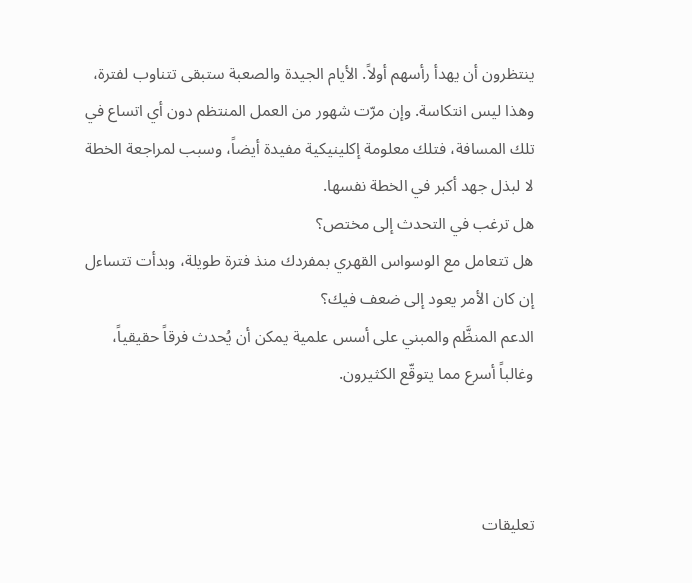ينتظرون أن يهدأ رأسهم أولاً. الأيام الجيدة والصعبة ستبقى تتناوب لفترة، وهذا ليس انتكاسة. وإن مرّت شهور من العمل المنتظم دون أي اتساع في تلك المسافة، فتلك معلومة إكلينيكية مفيدة أيضاً، وسبب لمراجعة الخطة لا لبذل جهد أكبر في الخطة نفسها.
هل ترغب في التحدث إلى مختص؟
هل تتعامل مع الوسواس القهري بمفردك منذ فترة طويلة، وبدأت تتساءل إن كان الأمر يعود إلى ضعف فيك؟
الدعم المنظَّم والمبني على أسس علمية يمكن أن يُحدث فرقاً حقيقياً، وغالباً أسرع مما يتوقّع الكثيرون.



تعليقات